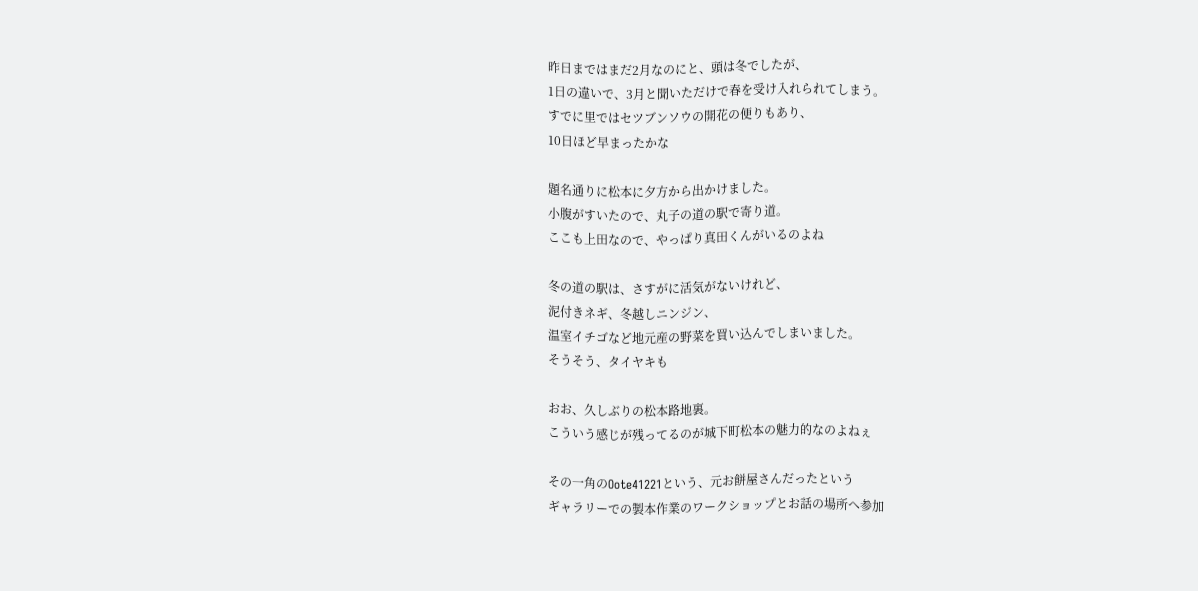昨日まではまだ2月なのにと、頭は冬でしたが、
1日の違いで、3月と聞いただけで春を受け入れられてしまう。
すでに里ではセツブンソウの開花の便りもあり、
10日ほど早まったかな

題名通りに松本に夕方から出かけました。
小腹がすいたので、丸子の道の駅で寄り道。
ここも上田なので、やっぱり真田くんがいるのよね

冬の道の駅は、さすがに活気がないけれど、
泥付きネギ、冬越しニンジン、
温室イチゴなど地元産の野菜を買い込んでしまいました。
そうそう、タイヤキも

おお、久しぶりの松本路地裏。
こういう感じが残ってるのが城下町松本の魅力的なのよねぇ

その一角のOote41221という、元お餅屋さんだったという
ギャラリーでの製本作業のワークショップとお話の場所へ参加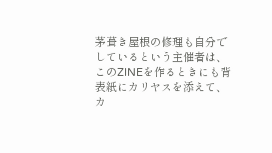茅葺き屋根の修理も自分でしているという主催者は、
このZINEを作るときにも背表紙にカリヤスを添えて、
カ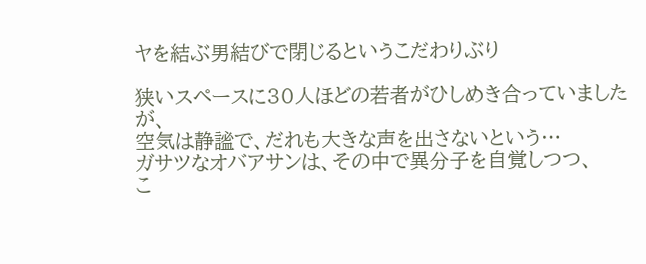ヤを結ぶ男結びで閉じるというこだわりぶり

狭いスペースに30人ほどの若者がひしめき合っていましたが、
空気は静謐で、だれも大きな声を出さないという…
ガサツなオバアサンは、その中で異分子を自覚しつつ、
こ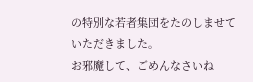の特別な若者集団をたのしませていただきました。
お邪魔して、ごめんなさいね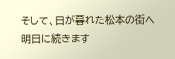そして、日が暮れた松本の街へ
明日に続きます